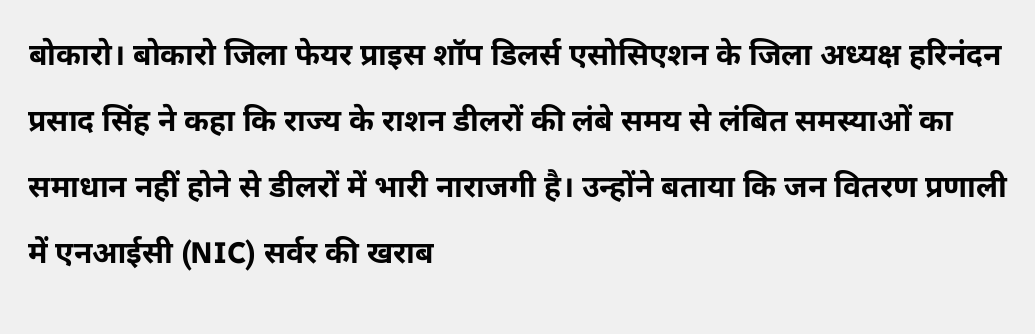बोकारो। बोकारो जिला फेयर प्राइस शॉप डिलर्स एसोसिएशन के जिला अध्यक्ष हरिनंदन प्रसाद सिंह ने कहा कि राज्य के राशन डीलरों की लंबे समय से लंबित समस्याओं का समाधान नहीं होने से डीलरों में भारी नाराजगी है। उन्होंने बताया कि जन वितरण प्रणाली में एनआईसी (NIC) सर्वर की खराब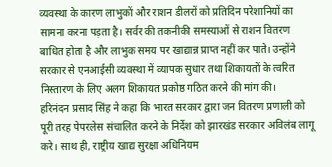व्यवस्था के कारण लाभुकों और राशन डीलरों को प्रतिदिन परेशानियों का सामना करना पड़ता है। सर्वर की तकनीकी समस्याओं से राशन वितरण बाधित होता है और लाभुक समय पर खाद्यान्न प्राप्त नहीं कर पाते। उन्होंने सरकार से एनआईसी व्यवस्था में व्यापक सुधार तथा शिकायतों के त्वरित निस्तारण के लिए अलग शिकायत प्रकोष्ठ गठित करने की मांग की।
हरिनंदन प्रसाद सिंह ने कहा कि भारत सरकार द्वारा जन वितरण प्रणाली को पूरी तरह पेपरलेस संचालित करने के निर्देश को झारखंड सरकार अविलंब लागू करे। साथ ही, राष्ट्रीय खाद्य सुरक्षा अधिनियम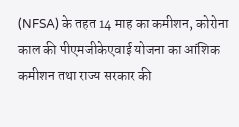(NFSA) के तहत 14 माह का कमीशन, कोरोना काल की पीएमजीकेएवाई योजना का आंशिक कमीशन तथा राज्य सरकार की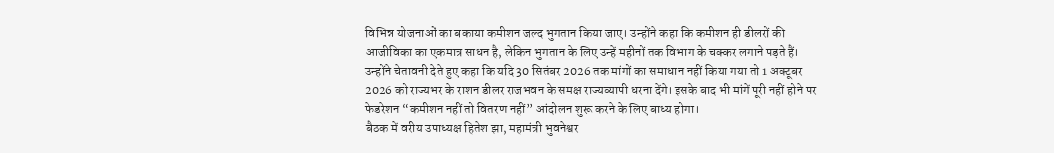विभिन्न योजनाओं का बकाया कमीशन जल्द भुगतान किया जाए। उन्होंने कहा कि कमीशन ही डीलरों की आजीविका का एकमात्र साधन है, लेकिन भुगतान के लिए उन्हें महीनों तक विभाग के चक्कर लगाने पड़ते हैं।
उन्होंने चेतावनी देते हुए कहा कि यदि 30 सितंबर 2026 तक मांगों का समाधान नहीं किया गया तो 1 अक्टूबर 2026 को राज्यभर के राशन डीलर राजभवन के समक्ष राज्यव्यापी धरना देंगे। इसके बाद भी मांगें पूरी नहीं होने पर फेडरेशन “कमीशन नहीं तो वितरण नहीं” आंदोलन शुरू करने के लिए बाध्य होगा।
बैठक में वरीय उपाध्यक्ष हितेश झा, महामंत्री भुवनेश्वर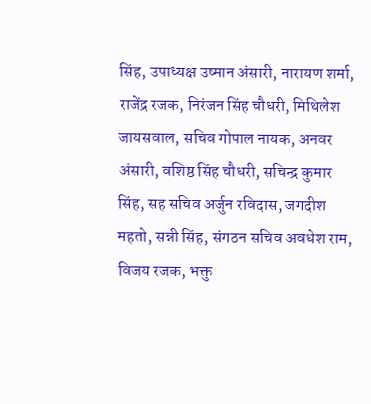सिंह, उपाध्यक्ष उष्मान अंसारी, नारायण शर्मा, राजेंद्र रजक, निरंजन सिंह चौधरी, मिथिलेश जायसवाल, सचिव गोपाल नायक, अनवर अंसारी, वशिष्ठ सिंह चौधरी, सचिन्द्र कुमार सिंह, सह सचिव अर्जुन रविदास, जगदीश महतो, सन्नी सिंह, संगठन सचिव अवधेश राम, विजय रजक, भक्तु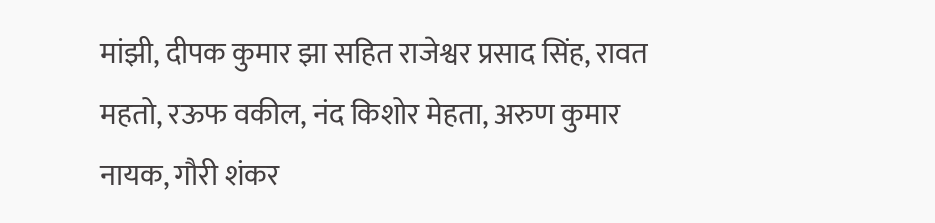मांझी, दीपक कुमार झा सहित राजेश्वर प्रसाद सिंह, रावत महतो, रऊफ वकील, नंद किशोर मेहता, अरुण कुमार नायक, गौरी शंकर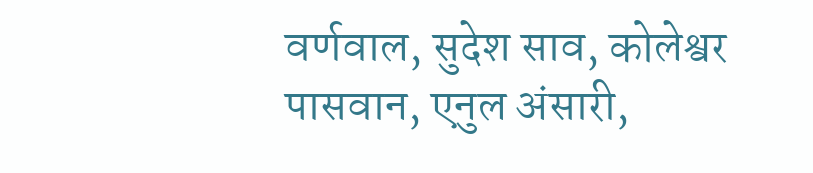वर्णवाल, सुदेश साव, कोलेश्वर पासवान, एनुल अंसारी,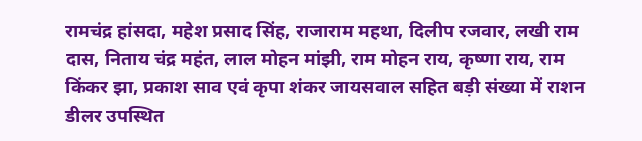रामचंद्र हांसदा, महेश प्रसाद सिंह, राजाराम महथा, दिलीप रजवार, लखी राम दास, निताय चंद्र महंत, लाल मोहन मांझी, राम मोहन राय, कृष्णा राय, राम किंकर झा, प्रकाश साव एवं कृपा शंकर जायसवाल सहित बड़ी संख्या में राशन डीलर उपस्थित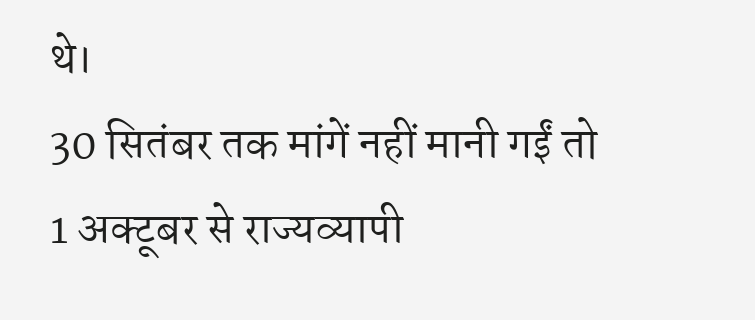थे।
30 सितंबर तक मांगें नहीं मानी गईं तो 1 अक्टूबर से राज्यव्यापी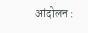आंदोलन :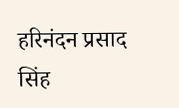हरिनंदन प्रसाद सिंह